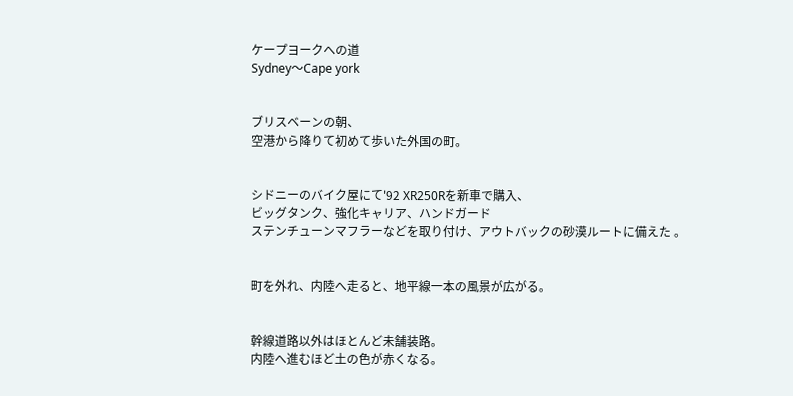ケープヨークへの道
Sydney〜Cape york


ブリスベーンの朝、
空港から降りて初めて歩いた外国の町。


シドニーのバイク屋にて'92 XR250Rを新車で購入、
ビッグタンク、強化キャリア、ハンドガード
ステンチューンマフラーなどを取り付け、アウトバックの砂漠ルートに備えた 。


町を外れ、内陸へ走ると、地平線一本の風景が広がる。


幹線道路以外はほとんど未舗装路。
内陸へ進むほど土の色が赤くなる。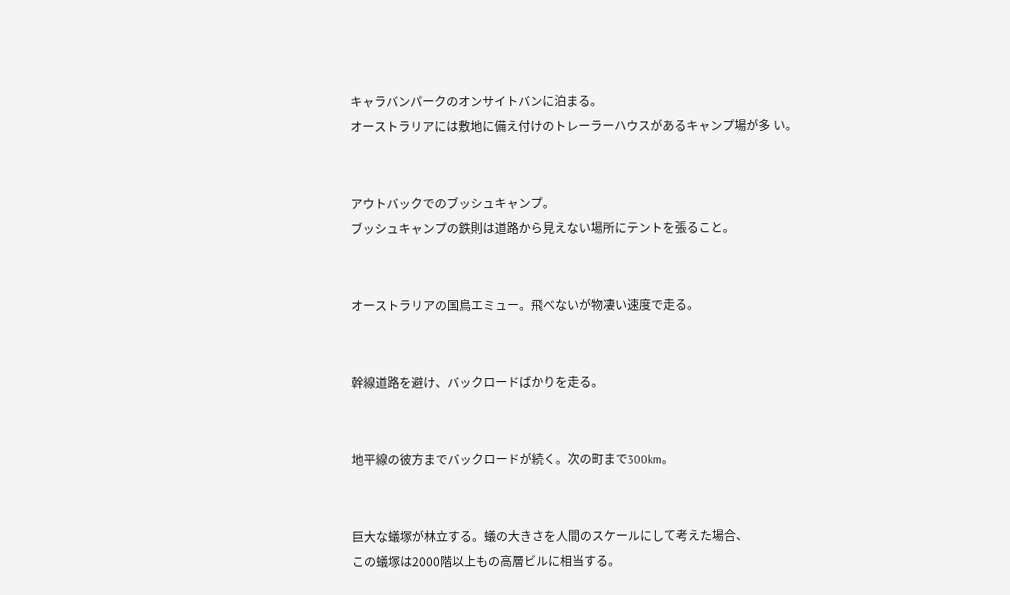キャラバンパークのオンサイトバンに泊まる。
オーストラリアには敷地に備え付けのトレーラーハウスがあるキャンプ場が多 い。


アウトバックでのブッシュキャンプ。
ブッシュキャンプの鉄則は道路から見えない場所にテントを張ること。


オーストラリアの国鳥エミュー。飛べないが物凄い速度で走る。


幹線道路を避け、バックロードばかりを走る。


地平線の彼方までバックロードが続く。次の町まで300km。


巨大な蟻塚が林立する。蟻の大きさを人間のスケールにして考えた場合、
この蟻塚は2000階以上もの高層ビルに相当する。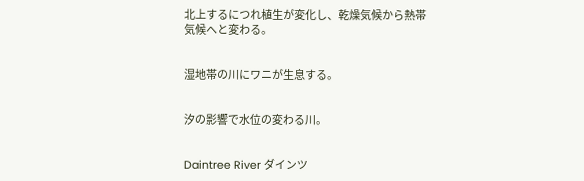北上するにつれ植生が変化し、乾燥気候から熱帯気候へと変わる。


湿地帯の川にワニが生息する。


汐の影響で水位の変わる川。


Daintree River ダインツ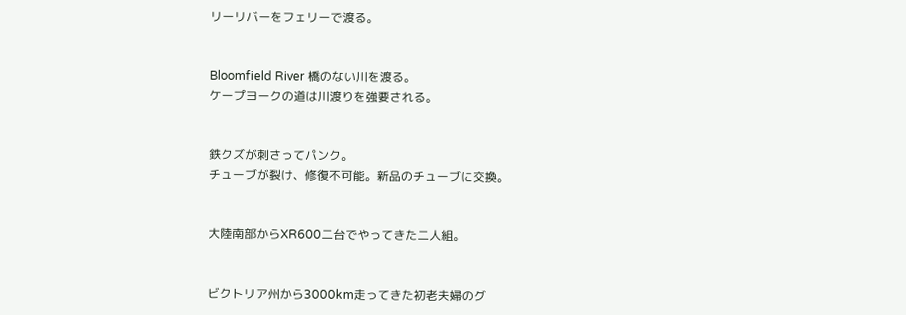リーリバーをフェリーで渡る。


Bloomfield River 橋のない川を渡る。
ケープヨークの道は川渡りを強要される。


鉄クズが刺さってパンク。
チューブが裂け、修復不可能。新品のチューブに交換。


大陸南部からXR600二台でやってきた二人組。


ビクトリア州から3000km走ってきた初老夫婦のグ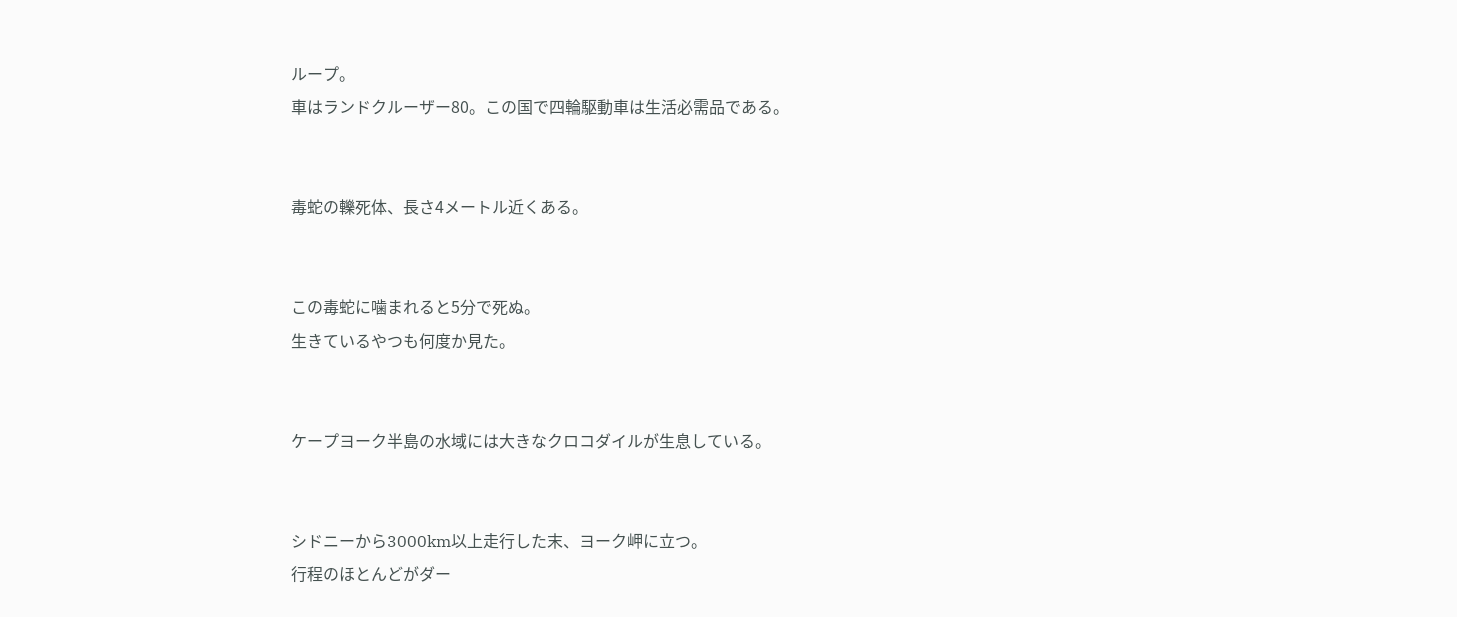ループ。
車はランドクルーザー80。この国で四輪駆動車は生活必需品である。


毒蛇の轢死体、長さ4メートル近くある。


この毒蛇に噛まれると5分で死ぬ。
生きているやつも何度か見た。


ケープヨーク半島の水域には大きなクロコダイルが生息している。


シドニーから3000km以上走行した末、ヨーク岬に立つ。
行程のほとんどがダー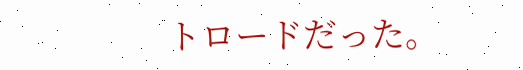トロードだった。